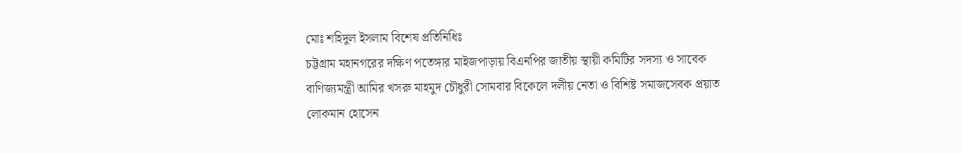মোঃ শহিদুল ইসলাম বিশেষ প্রতিনিধিঃ
চট্টগ্রাম মহানগরের দক্ষিণ পতেঙ্গার মাইজপাড়ায় বিএনপির জাতীয় স্থায়ী কমিটির সদস্য ও সাবেক বাণিজ্যমন্ত্রী আমির খসরু মাহমুদ চৌধুরী সোমবার বিকেলে দলীয় নেতা ও বিশিষ্ট সমাজসেবক প্রয়াত লোকমান হোসেন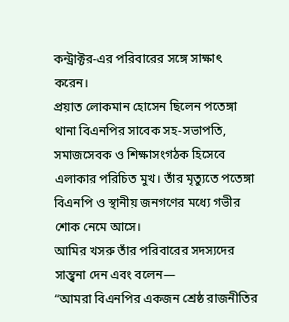কন্ট্রাক্টর-এর পরিবারের সঙ্গে সাক্ষাৎ করেন।
প্রয়াত লোকমান হোসেন ছিলেন পতেঙ্গা থানা বিএনপির সাবেক সহ-সভাপতি, সমাজসেবক ও শিক্ষাসংগঠক হিসেবে এলাকার পরিচিত মুখ। তাঁর মৃত্যুতে পতেঙ্গা বিএনপি ও স্থানীয় জনগণের মধ্যে গভীর শোক নেমে আসে।
আমির খসরু তাঁর পরিবারের সদস্যদের সান্ত্বনা দেন এবং বলেন—
“আমরা বিএনপির একজন শ্রেষ্ঠ রাজনীতির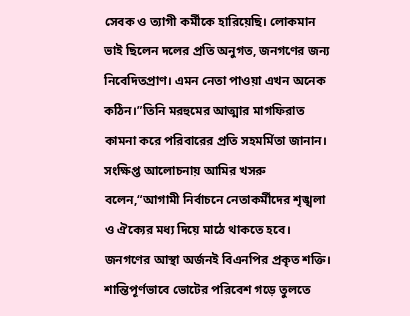সেবক ও ত্যাগী কর্মীকে হারিয়েছি। লোকমান ভাই ছিলেন দলের প্রতি অনুগত, জনগণের জন্য নিবেদিতপ্রাণ। এমন নেতা পাওয়া এখন অনেক কঠিন।”তিনি মরহুমের আত্মার মাগফিরাত কামনা করে পরিবারের প্রতি সহমর্মিতা জানান।
সংক্ষিপ্ত আলোচনায় আমির খসরু বলেন,“আগামী নির্বাচনে নেতাকর্মীদের শৃঙ্খলা ও ঐক্যের মধ্য দিয়ে মাঠে থাকতে হবে। জনগণের আস্থা অর্জনই বিএনপির প্রকৃত শক্তি। শান্তিপূর্ণভাবে ভোটের পরিবেশ গড়ে তুলতে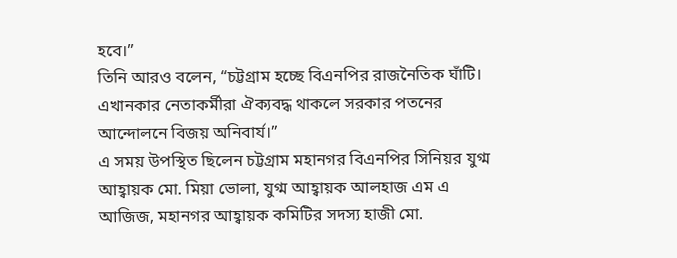হবে।”
তিনি আরও বলেন, “চট্টগ্রাম হচ্ছে বিএনপির রাজনৈতিক ঘাঁটি। এখানকার নেতাকর্মীরা ঐক্যবদ্ধ থাকলে সরকার পতনের আন্দোলনে বিজয় অনিবার্য।”
এ সময় উপস্থিত ছিলেন চট্টগ্রাম মহানগর বিএনপির সিনিয়র যুগ্ম আহ্বায়ক মো. মিয়া ভোলা, যুগ্ম আহ্বায়ক আলহাজ এম এ আজিজ, মহানগর আহ্বায়ক কমিটির সদস্য হাজী মো.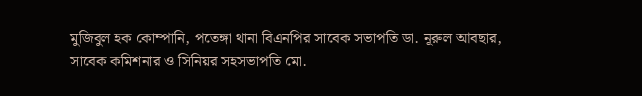মুজিবুল হক কোম্পানি, পতেঙ্গা থানা বিএনপির সাবেক সভাপতি ডা. নূরুল আবছার, সাবেক কমিশনার ও সিনিয়র সহসভাপতি মো.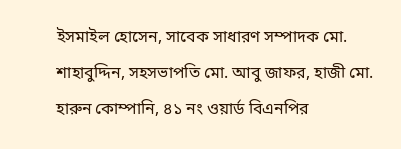ইসমাইল হোসেন, সাবেক সাধারণ সম্পাদক মো. শাহাবুদ্দিন, সহসভাপতি মো. আবু জাফর, হাজী মো. হারুন কোম্পানি, ৪১ নং ওয়ার্ড বিএনপির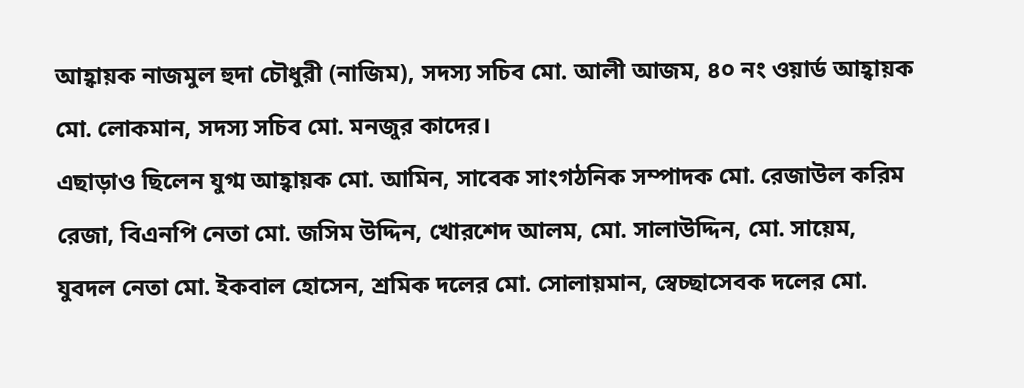আহ্বায়ক নাজমুল হুদা চৌধুরী (নাজিম), সদস্য সচিব মো. আলী আজম, ৪০ নং ওয়ার্ড আহ্বায়ক মো. লোকমান, সদস্য সচিব মো. মনজুর কাদের।
এছাড়াও ছিলেন যুগ্ম আহ্বায়ক মো. আমিন, সাবেক সাংগঠনিক সম্পাদক মো. রেজাউল করিম রেজা, বিএনপি নেতা মো. জসিম উদ্দিন, খোরশেদ আলম, মো. সালাউদ্দিন, মো. সায়েম, যুবদল নেতা মো. ইকবাল হোসেন, শ্রমিক দলের মো. সোলায়মান, স্বেচ্ছাসেবক দলের মো.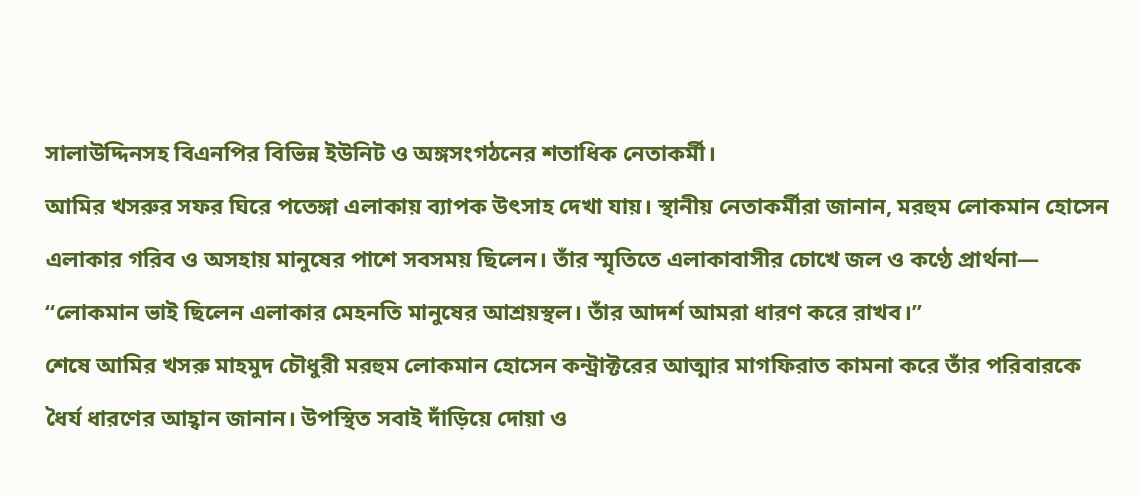সালাউদ্দিনসহ বিএনপির বিভিন্ন ইউনিট ও অঙ্গসংগঠনের শতাধিক নেতাকর্মী।
আমির খসরুর সফর ঘিরে পতেঙ্গা এলাকায় ব্যাপক উৎসাহ দেখা যায়। স্থানীয় নেতাকর্মীরা জানান, মরহুম লোকমান হোসেন এলাকার গরিব ও অসহায় মানুষের পাশে সবসময় ছিলেন। তাঁর স্মৃতিতে এলাকাবাসীর চোখে জল ও কণ্ঠে প্রার্থনা—
“লোকমান ভাই ছিলেন এলাকার মেহনতি মানুষের আশ্রয়স্থল। তাঁর আদর্শ আমরা ধারণ করে রাখব।”
শেষে আমির খসরু মাহমুদ চৌধুরী মরহুম লোকমান হোসেন কন্ট্রাক্টরের আত্মার মাগফিরাত কামনা করে তাঁর পরিবারকে ধৈর্য ধারণের আহ্বান জানান। উপস্থিত সবাই দাঁড়িয়ে দোয়া ও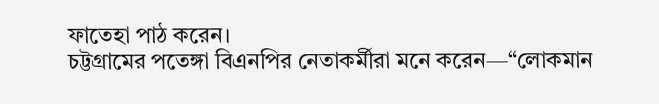ফাতেহা পাঠ করেন।
চট্টগ্রামের পতেঙ্গা বিএনপির নেতাকর্মীরা মনে করেন—“লোকমান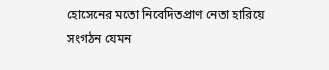হোসেনের মতো নিবেদিতপ্রাণ নেতা হারিয়ে সংগঠন যেমন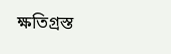ক্ষতিগ্রস্ত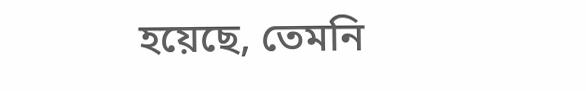হয়েছে, তেমনি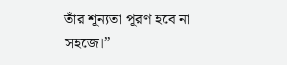তাঁর শূন্যতা পূরণ হবে না সহজে।”